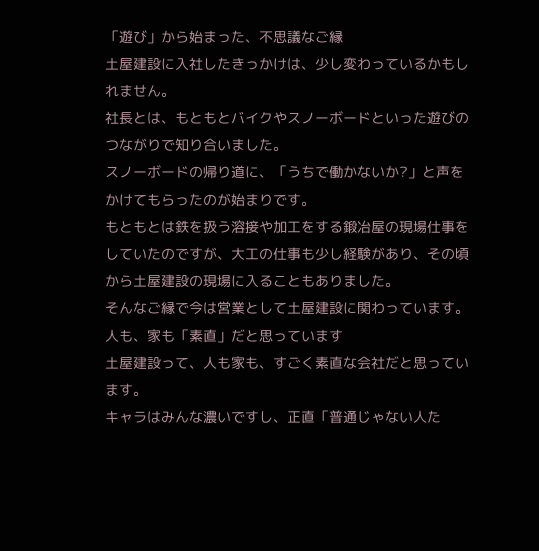「遊び」から始まった、不思議なご縁
土屋建設に入社したきっかけは、少し変わっているかもしれません。
社長とは、もともとバイクやスノーボードといった遊びのつながりで知り合いました。
スノーボードの帰り道に、「うちで働かないか?」と声をかけてもらったのが始まりです。
もともとは鉄を扱う溶接や加工をする鍛冶屋の現場仕事をしていたのですが、大工の仕事も少し経験があり、その頃から土屋建設の現場に入ることもありました。
そんなご縁で今は営業として土屋建設に関わっています。
人も、家も「素直」だと思っています
土屋建設って、人も家も、すごく素直な会社だと思っています。
キャラはみんな濃いですし、正直「普通じゃない人た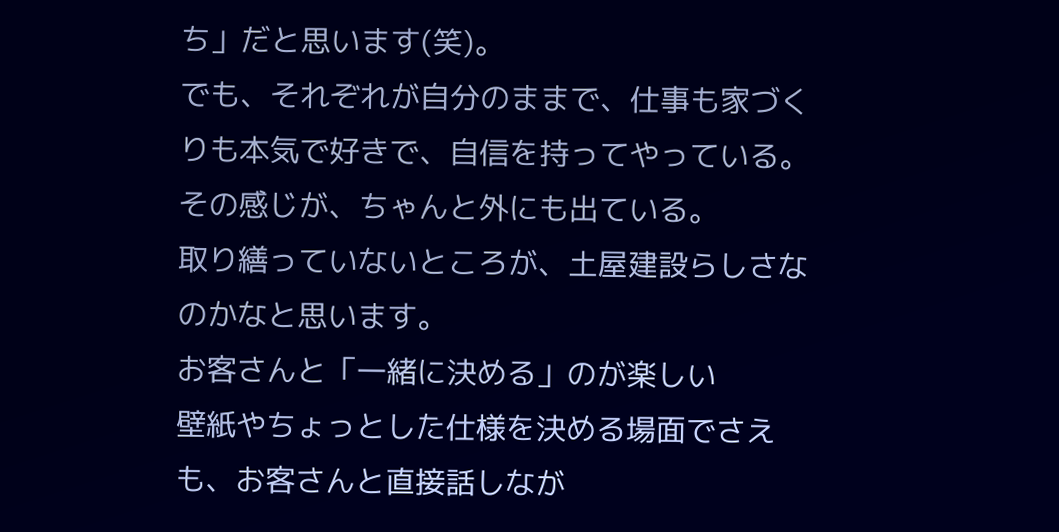ち」だと思います(笑)。
でも、それぞれが自分のままで、仕事も家づくりも本気で好きで、自信を持ってやっている。
その感じが、ちゃんと外にも出ている。
取り繕っていないところが、土屋建設らしさなのかなと思います。
お客さんと「一緒に決める」のが楽しい
壁紙やちょっとした仕様を決める場面でさえも、お客さんと直接話しなが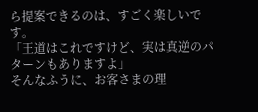ら提案できるのは、すごく楽しいです。
「王道はこれですけど、実は真逆のパターンもありますよ」
そんなふうに、お客さまの理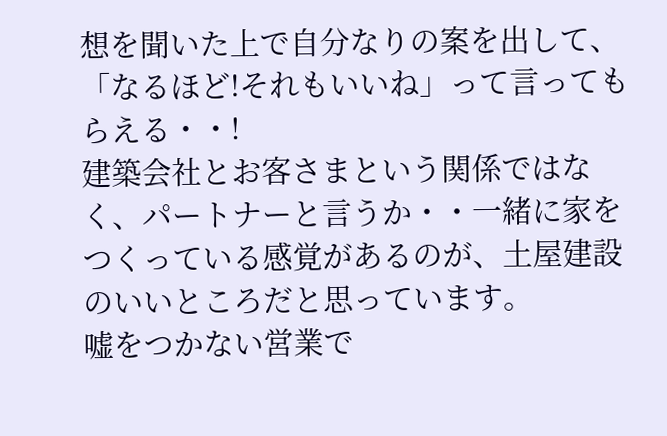想を聞いた上で自分なりの案を出して、「なるほど!それもいいね」って言ってもらえる・・!
建築会社とお客さまという関係ではなく、パートナーと言うか・・一緒に家をつくっている感覚があるのが、土屋建設のいいところだと思っています。
嘘をつかない営業で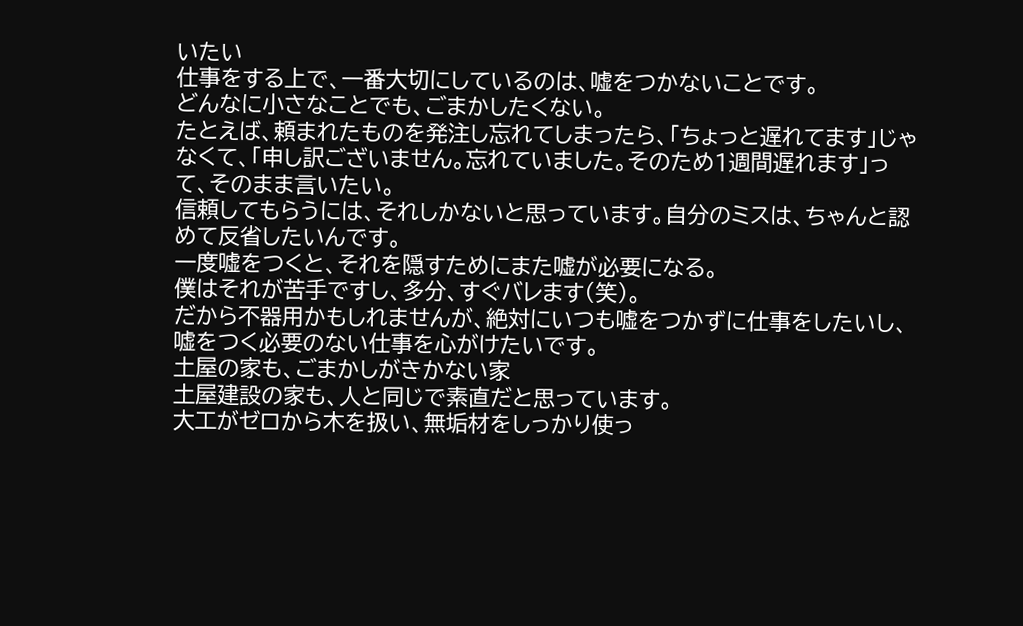いたい
仕事をする上で、一番大切にしているのは、嘘をつかないことです。
どんなに小さなことでも、ごまかしたくない。
たとえば、頼まれたものを発注し忘れてしまったら、「ちょっと遅れてます」じゃなくて、「申し訳ございません。忘れていました。そのため1週間遅れます」って、そのまま言いたい。
信頼してもらうには、それしかないと思っています。自分のミスは、ちゃんと認めて反省したいんです。
一度嘘をつくと、それを隠すためにまた嘘が必要になる。
僕はそれが苦手ですし、多分、すぐバレます(笑)。
だから不器用かもしれませんが、絶対にいつも嘘をつかずに仕事をしたいし、嘘をつく必要のない仕事を心がけたいです。
土屋の家も、ごまかしがきかない家
土屋建設の家も、人と同じで素直だと思っています。
大工がゼロから木を扱い、無垢材をしっかり使っ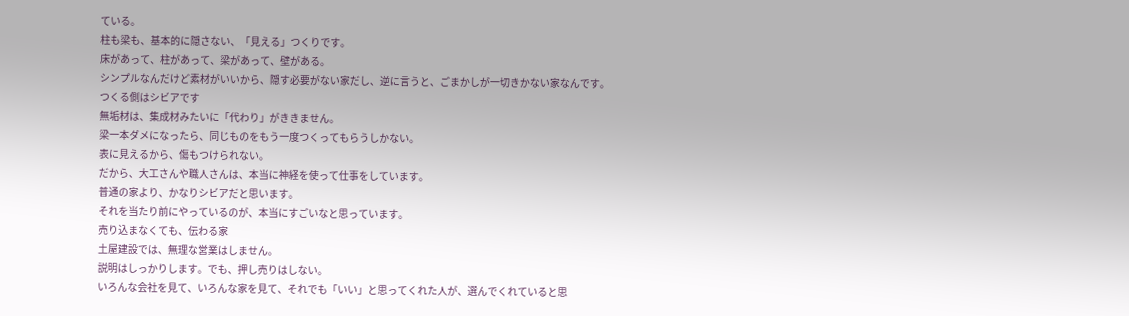ている。
柱も梁も、基本的に隠さない、「見える」つくりです。
床があって、柱があって、梁があって、壁がある。
シンプルなんだけど素材がいいから、隠す必要がない家だし、逆に言うと、ごまかしが一切きかない家なんです。
つくる側はシビアです
無垢材は、集成材みたいに「代わり」がききません。
梁一本ダメになったら、同じものをもう一度つくってもらうしかない。
表に見えるから、傷もつけられない。
だから、大工さんや職人さんは、本当に神経を使って仕事をしています。
普通の家より、かなりシビアだと思います。
それを当たり前にやっているのが、本当にすごいなと思っています。
売り込まなくても、伝わる家
土屋建設では、無理な営業はしません。
説明はしっかりします。でも、押し売りはしない。
いろんな会社を見て、いろんな家を見て、それでも「いい」と思ってくれた人が、選んでくれていると思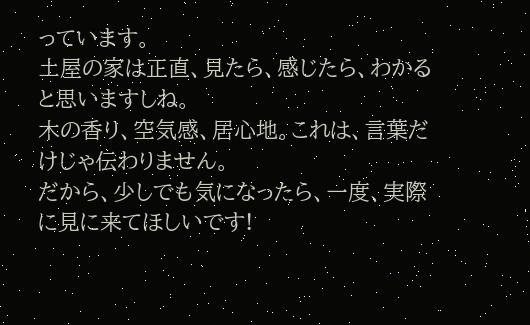っています。
土屋の家は正直、見たら、感じたら、わかると思いますしね。
木の香り、空気感、居心地。これは、言葉だけじゃ伝わりません。
だから、少しでも気になったら、一度、実際に見に来てほしいです!